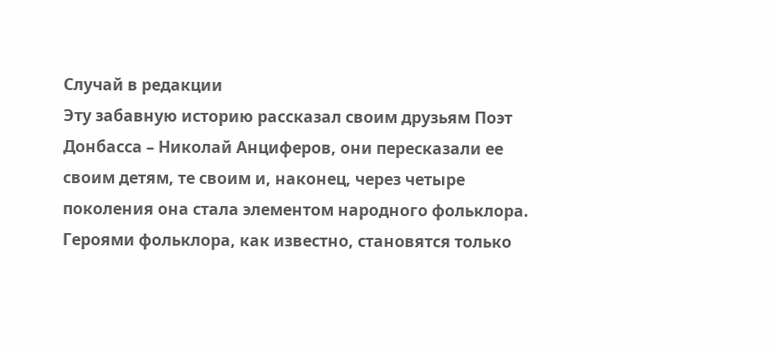Случай в редакции
Эту забавную историю рассказал своим друзьям Поэт Донбасса – Николай Анциферов, они пересказали ее своим детям, те своим и, наконец, через четыре поколения она стала элементом народного фольклора. Героями фольклора, как известно, становятся только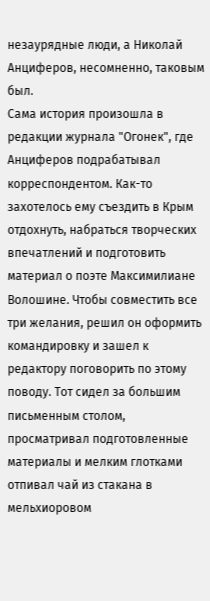незаурядные люди, а Николай Анциферов, несомненно, таковым был.
Сама история произошла в редакции журнала "Огонек", где Анциферов подрабатывал корреспондентом. Как-то захотелось ему съездить в Крым отдохнуть, набраться творческих впечатлений и подготовить материал о поэте Максимилиане Волошине. Чтобы совместить все три желания, решил он оформить командировку и зашел к редактору поговорить по этому поводу. Тот сидел за большим письменным столом, просматривал подготовленные материалы и мелким глотками отпивал чай из стакана в мельхиоровом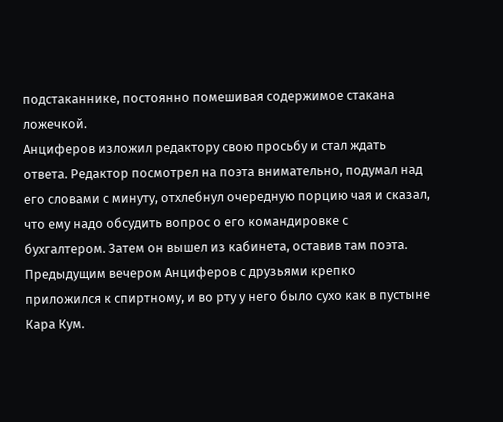подстаканнике, постоянно помешивая содержимое стакана ложечкой.
Анциферов изложил редактору свою просьбу и стал ждать ответа. Редактор посмотрел на поэта внимательно, подумал над его словами с минуту, отхлебнул очередную порцию чая и сказал, что ему надо обсудить вопрос о его командировке с бухгалтером. Затем он вышел из кабинета, оставив там поэта.
Предыдущим вечером Анциферов с друзьями крепко приложился к спиртному, и во рту у него было сухо как в пустыне Кара Кум.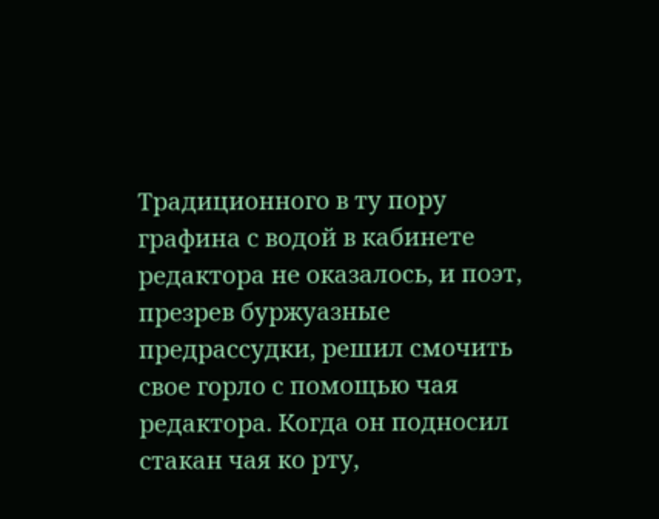Традиционного в ту пору графина с водой в кабинете редактора не оказалось, и поэт, презрев буржуазные предрассудки, решил смочить свое горло с помощью чая редактора. Когда он подносил стакан чая ко рту,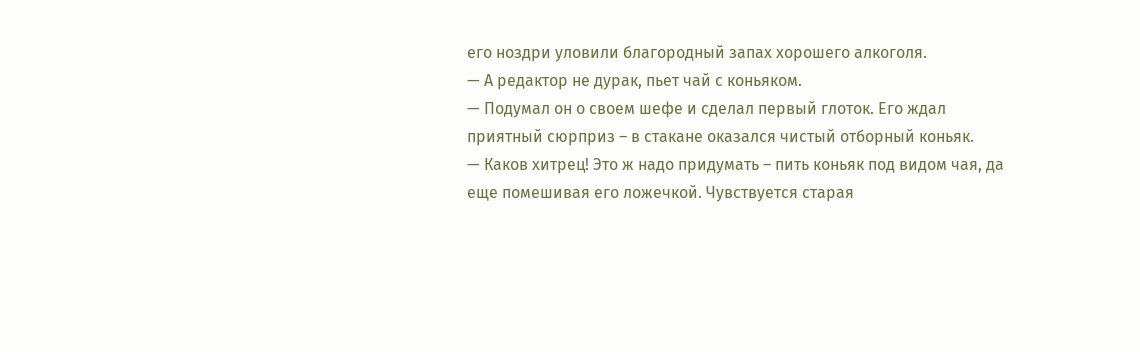его ноздри уловили благородный запах хорошего алкоголя.
— А редактор не дурак, пьет чай с коньяком.
— Подумал он о своем шефе и сделал первый глоток. Его ждал приятный сюрприз – в стакане оказался чистый отборный коньяк.
— Каков хитрец! Это ж надо придумать – пить коньяк под видом чая, да еще помешивая его ложечкой. Чувствуется старая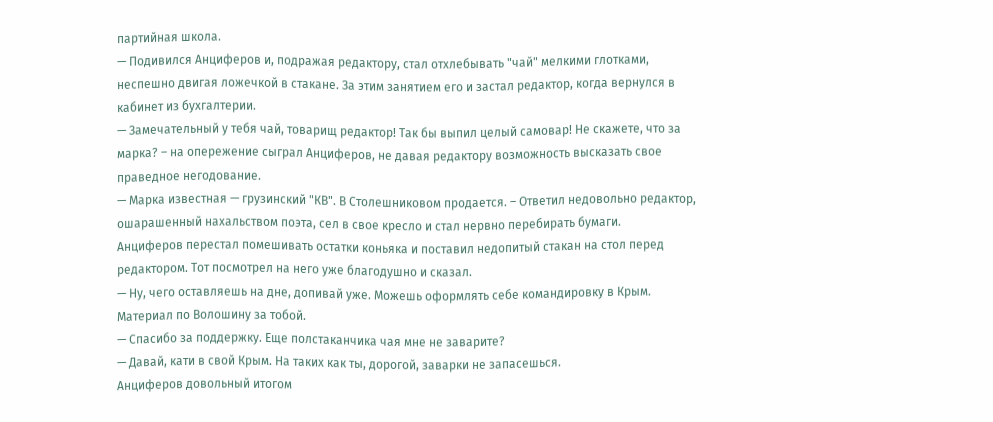партийная школа.
— Подивился Анциферов и, подражая редактору, стал отхлебывать "чай" мелкими глотками, неспешно двигая ложечкой в стакане. За этим занятием его и застал редактор, когда вернулся в кабинет из бухгалтерии.
— Замечательный у тебя чай, товарищ редактор! Так бы выпил целый самовар! Не скажете, что за марка? – на опережение сыграл Анциферов, не давая редактору возможность высказать свое праведное негодование.
— Марка известная — грузинский "КВ". В Столешниковом продается. – Ответил недовольно редактор, ошарашенный нахальством поэта, сел в свое кресло и стал нервно перебирать бумаги.
Анциферов перестал помешивать остатки коньяка и поставил недопитый стакан на стол перед редактором. Тот посмотрел на него уже благодушно и сказал.
— Ну, чего оставляешь на дне, допивай уже. Можешь оформлять себе командировку в Крым. Материал по Волошину за тобой.
— Спасибо за поддержку. Еще полстаканчика чая мне не заварите?
— Давай, кати в свой Крым. На таких как ты, дорогой, заварки не запасешься.
Анциферов довольный итогом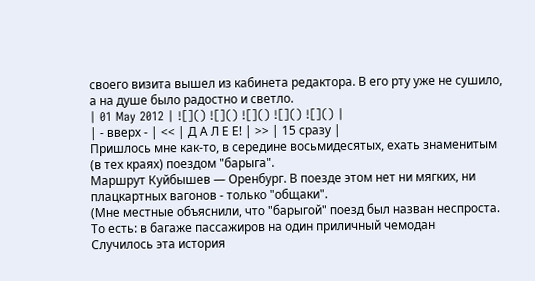своего визита вышел из кабинета редактора. В его рту уже не сушило, а на душе было радостно и светло.
| 01 May 2012 | ![]() ![]() ![]() ![]() ![]() |
| - вверх - | << | Д А Л Е Е! | >> | 15 сразу |
Пришлось мне как-то, в середине восьмидесятых, ехать знаменитым (в тех краях) поездом "барыга".
Маршрут Куйбышев — Оренбург. В поезде этом нет ни мягких, ни плацкартных вагонов - только "общаки".
(Мне местные объяснили, что "барыгой" поезд был назван неспроста. То есть: в багаже пассажиров на один приличный чемодан
Случилось эта история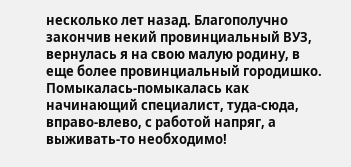несколько лет назад. Благополучно закончив некий провинциальный ВУЗ, вернулась я на свою малую родину, в еще более провинциальный городишко. Помыкалась-помыкалась как начинающий специалист, туда-сюда, вправо-влево, с работой напряг, а выживать-то необходимо!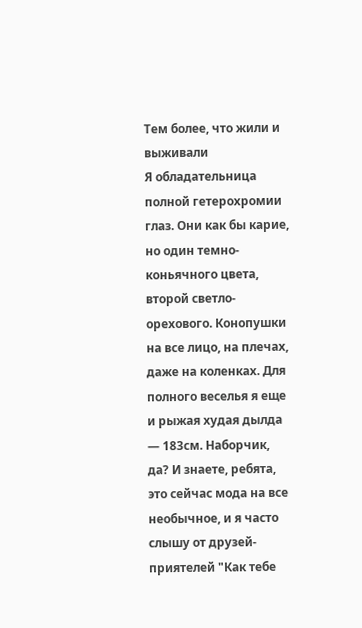Тем более, что жили и выживали
Я обладательница полной гетерохромии глаз. Они как бы карие, но один темно-коньячного цвета, второй светло-орехового. Конопушки на все лицо, на плечах, даже на коленках. Для полного веселья я еще и рыжая худая дылда — 183см. Наборчик, да? И знаете, ребята, это сейчас мода на все необычное, и я часто слышу от друзей-приятелей "Как тебе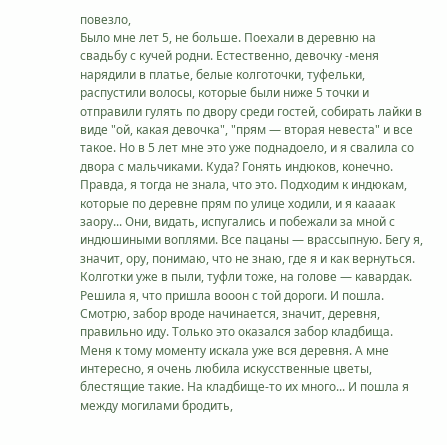повезло,
Было мне лет 5, не больше. Поехали в деревню на свадьбу с кучей родни. Естественно, девочку -меня нарядили в платье, белые колготочки, туфельки, распустили волосы, которые были ниже 5 точки и отправили гулять по двору среди гостей, собирать лайки в виде "ой, какая девочка", "прям — вторая невеста" и все такое. Но в 5 лет мне это уже поднадоело, и я свалила со двора с мальчиками. Куда? Гонять индюков, конечно. Правда, я тогда не знала, что это. Подходим к индюкам, которые по деревне прям по улице ходили, и я каааак заору... Они, видать, испугались и побежали за мной с индюшиными воплями. Все пацаны — врассыпную. Бегу я, значит, ору, понимаю, что не знаю, где я и как вернуться. Колготки уже в пыли, туфли тоже, на голове — кавардак. Решила я, что пришла вооон с той дороги. И пошла. Смотрю, забор вроде начинается, значит, деревня, правильно иду. Только это оказался забор кладбища. Меня к тому моменту искала уже вся деревня. А мне интересно, я очень любила искусственные цветы, блестящие такие. На кладбище-то их много... И пошла я между могилами бродить,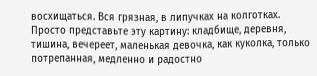восхищаться. Вся грязная, в липучках на колготках. Просто представьте эту картину: кладбище, деревня, тишина, вечереет, маленькая девочка, как куколка, только потрепанная, медленно и радостно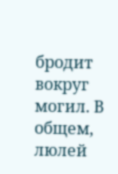бродит вокруг могил. В общем, люлей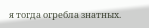я тогда огребла знатных.